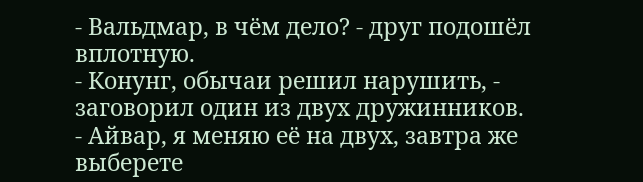- Вальдмар, в чём дело? - друг подошёл вплотную.
- Конунг, обычаи решил нарушить, - заговорил один из двух дружинников.
- Айвар, я меняю её на двух, завтра же выберете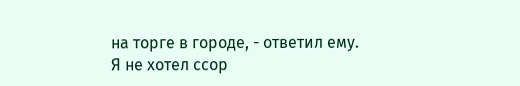на торге в городе, - ответил ему.
Я не хотел ссор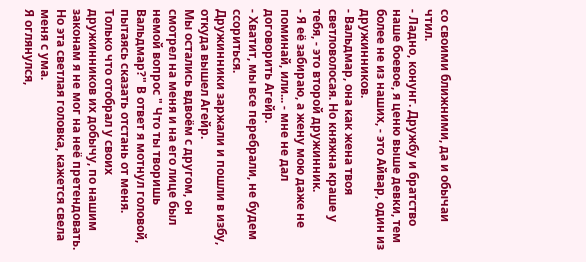со своими ближними, да и обычаи чтил.
- Ладно, конунг. Дружбу и братство наше боевое, я ценю выше девки, тем более не из наших, - это Айвар, один из дружинников.
- Вальдмар, она как жена твоя светловолосая. Но княжна краше у тебя, - это второй дружинник.
- Я её забираю, а жену мою даже не поминай, или... - мне не дал договорить Агейр.
- Хватит, мы все перебрали, не будем ссориться.
Дружинники заржали и пошли в избу, откуда вышел Агейр.
Мы остались вдвоём с другом, он смотрел на меня и на его лице был немой вопрос " Что ты творишь Вальдмар?" В ответ я мотнул головой, пытаясь сказать отстань от меня.
Только что отобрал у своих дружинников их добычу, по нашим законам я не мог на неё претендовать. Но эта светлая головка, кажется свела меня с ума.
Я оглянулся,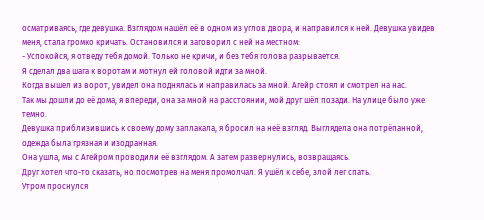осматриваясь, где девушка. Взглядом нашёл её в одном из углов двора, и направился к ней. Девушка увидев меня, стала громко кричать. Остановился и заговорил с ней на местном:
- Успокойся, я отведу тебя домой. Только не кричи, и без тебя голова разрывается.
Я сделал два шага к воротам и мотнул ей головой идти за мной.
Когда вышел из ворот, увидел она поднялась и направилась за мной. Агейр стоял и смотрел на нас.
Так мы дошли до её дома, я впереди, она за мной на расстоянии, мой друг шёл позади. На улице было уже темно.
Девушка приблизившись к своему дому заплакала, я бросил на неё взгляд. Выглядела она потрёпанной, одежда была грязная и изодранная.
Она ушла, мы с Агейром проводили её взглядом. А затем развернулись, возвращаясь.
Друг хотел что-то сказать, но посмотрев на меня промолчал. Я ушёл к себе, злой лег спать.
Утром проснулся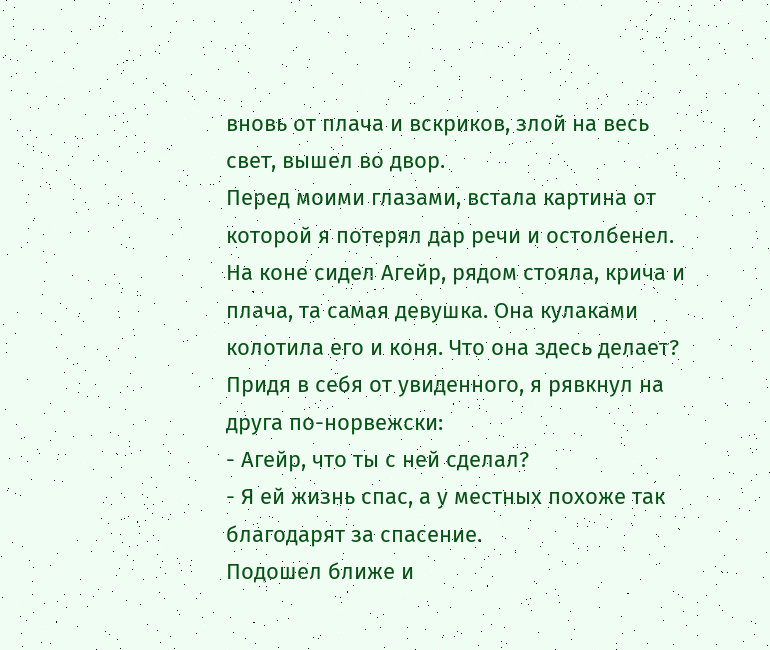вновь от плача и вскриков, злой на весь свет, вышел во двор.
Перед моими глазами, встала картина от которой я потерял дар речи и остолбенел.
На коне сидел Агейр, рядом стояла, крича и плача, та самая девушка. Она кулаками колотила его и коня. Что она здесь делает?
Придя в себя от увиденного, я рявкнул на друга по-норвежски:
- Агейр, что ты с ней сделал?
- Я ей жизнь спас, а у местных похоже так благодарят за спасение.
Подошел ближе и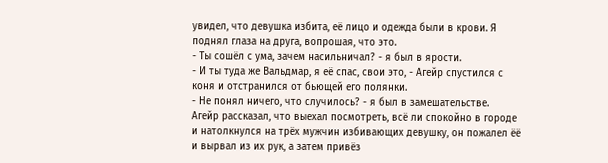увидел, что девушка избита, её лицо и одежда были в крови. Я поднял глаза на друга, вопрошая, что это.
- Ты сошёл с ума, зачем насильничал? - я был в ярости.
- И ты туда же Вальдмар, я её спас, свои это, - Агейр спустился с коня и отстранился от бьющей его полянки.
- Не понял ничего, что случилось? - я был в замешательстве.
Агейр рассказал, что выехал посмотреть, всё ли спокойно в городе и натолкнулся на трёх мужчин избивающих девушку, он пожалел ёё и вырвал из их рук, а затем привёз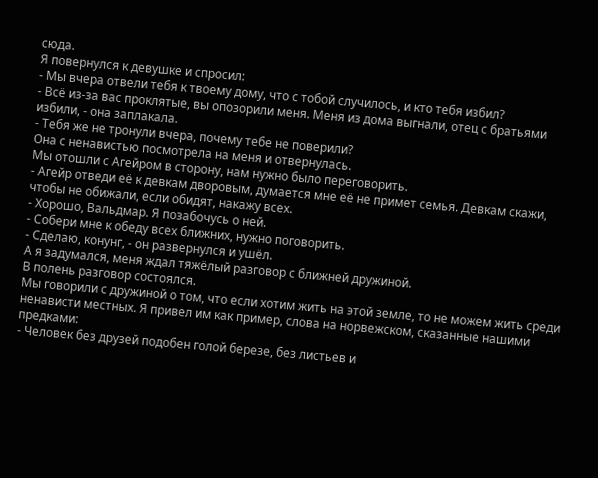сюда.
Я повернулся к девушке и спросил:
- Мы вчера отвели тебя к твоему дому, что с тобой случилось, и кто тебя избил?
- Всё из-за вас проклятые, вы опозорили меня. Меня из дома выгнали, отец с братьями избили, - она заплакала.
- Тебя же не тронули вчера, почему тебе не поверили?
Она с ненавистью посмотрела на меня и отвернулась.
Мы отошли с Агейром в сторону, нам нужно было переговорить.
- Агейр отведи её к девкам дворовым, думается мне её не примет семья. Девкам скажи, чтобы не обижали, если обидят, накажу всех.
- Хорошо, Вальдмар. Я позабочусь о ней.
- Собери мне к обеду всех ближних, нужно поговорить.
- Сделаю, конунг, - он развернулся и ушёл.
А я задумался, меня ждал тяжёлый разговор с ближней дружиной.
В полень разговор состоялся.
Мы говорили с дружиной о том, что если хотим жить на этой земле, то не можем жить среди ненависти местных. Я привел им как пример, слова на норвежском, сказанные нашими предками:
- Человек без друзей подобен голой березе, без листьев и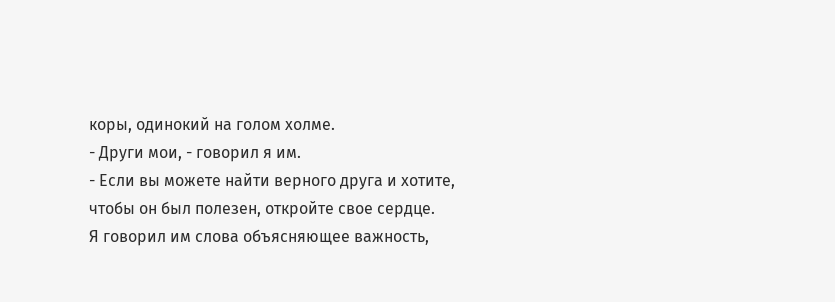коры, одинокий на голом холме.
- Други мои, - говорил я им.
- Если вы можете найти верного друга и хотите, чтобы он был полезен, откройте свое сердце.
Я говорил им слова объясняющее важность,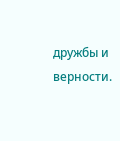дружбы и верности.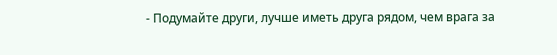- Подумайте други, лучше иметь друга рядом, чем врага за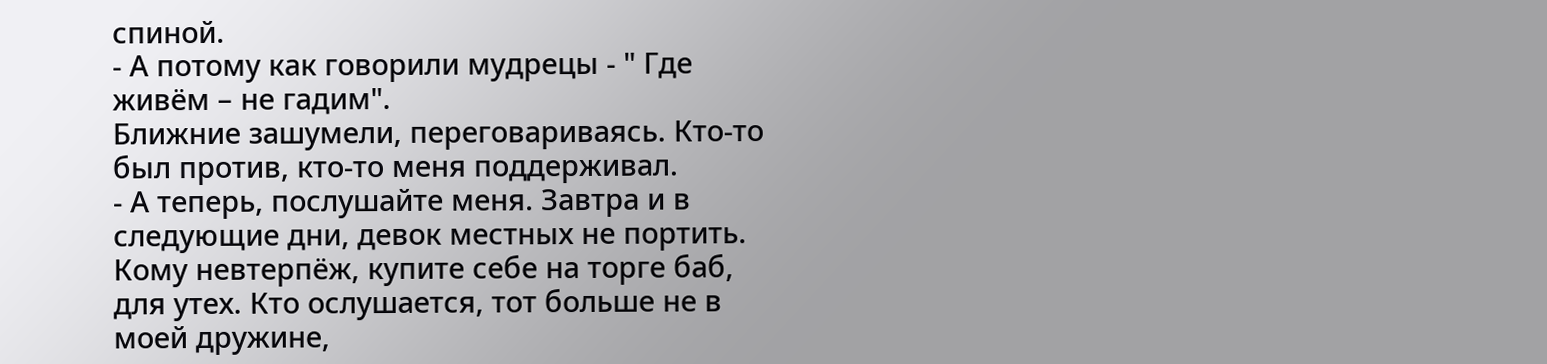спиной.
- А потому как говорили мудрецы - " Где живём – не гадим".
Ближние зашумели, переговариваясь. Кто-то был против, кто-то меня поддерживал.
- А теперь, послушайте меня. Завтра и в следующие дни, девок местных не портить. Кому невтерпёж, купите себе на торге баб, для утех. Кто ослушается, тот больше не в моей дружине,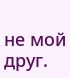не мой друг.